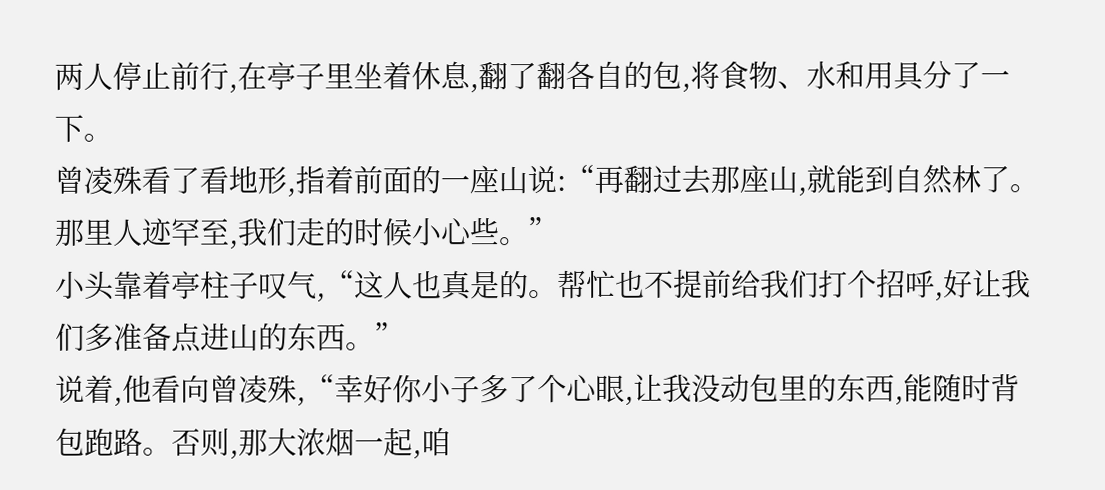两人停止前行,在亭子里坐着休息,翻了翻各自的包,将食物、水和用具分了一下。
曾凌殊看了看地形,指着前面的一座山说:“再翻过去那座山,就能到自然林了。那里人迹罕至,我们走的时候小心些。”
小头靠着亭柱子叹气,“这人也真是的。帮忙也不提前给我们打个招呼,好让我们多准备点进山的东西。”
说着,他看向曾凌殊,“幸好你小子多了个心眼,让我没动包里的东西,能随时背包跑路。否则,那大浓烟一起,咱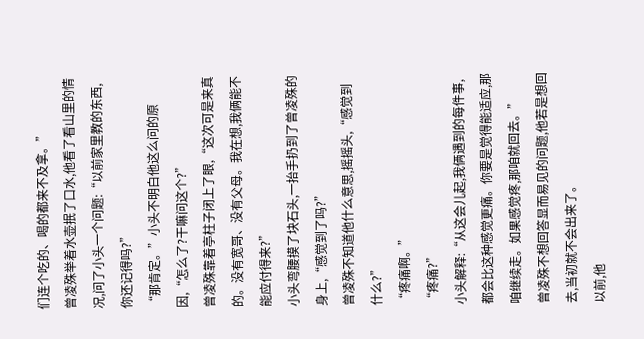们连个吃的、喝的都来不及拿。”
曾凌殊举着水壶抿了口水,他看了看山里的情况,问了小头一个问题:“以前家里教的东西,你还记得吗?”
“那肯定。”小头不明白他这么问的原因,“怎么了?干嘛问这个?”
曾凌殊靠着亭柱子闭上了眼,“这次可是来真的。没有宽哥、没有父母。我在想,我俩能不能应付得来?”
小头弯腰摸了块石头,一抬手扔到了曾凌殊的身上,“感觉到了吗?”
曾凌殊不知道他什么意思,摇摇头,“感觉到什么?”
“疼痛啊。”
“疼痛?”
小头解释:“从这会儿起,我俩遇到的每件事,都会比这种感觉更痛。你要是觉得能适应,那咱继续走。如果感觉疼,那咱就回去。”
曾凌殊不想回答显而易见的问题,他若是想回去,当初就不会出来了。
以前,他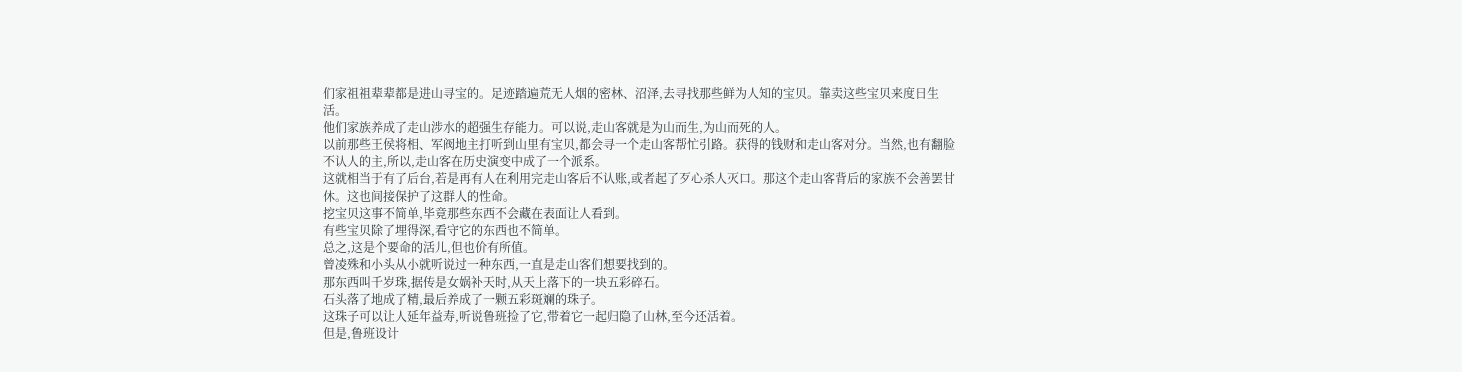们家祖祖辈辈都是进山寻宝的。足迹踏遍荒无人烟的密林、沼泽,去寻找那些鲜为人知的宝贝。靠卖这些宝贝来度日生活。
他们家族养成了走山涉水的超强生存能力。可以说,走山客就是为山而生,为山而死的人。
以前那些王侯将相、军阀地主打听到山里有宝贝,都会寻一个走山客帮忙引路。获得的钱财和走山客对分。当然,也有翻脸不认人的主,所以,走山客在历史演变中成了一个派系。
这就相当于有了后台,若是再有人在利用完走山客后不认账,或者起了歹心杀人灭口。那这个走山客背后的家族不会善罢甘休。这也间接保护了这群人的性命。
挖宝贝这事不简单,毕竟那些东西不会藏在表面让人看到。
有些宝贝除了埋得深,看守它的东西也不简单。
总之,这是个要命的活儿,但也价有所值。
曾凌殊和小头从小就听说过一种东西,一直是走山客们想要找到的。
那东西叫千岁珠,据传是女娲补天时,从天上落下的一块五彩碎石。
石头落了地成了精,最后养成了一颗五彩斑斓的珠子。
这珠子可以让人延年益寿,听说鲁班捡了它,带着它一起归隐了山林,至今还活着。
但是,鲁班设计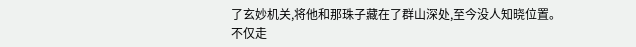了玄妙机关,将他和那珠子藏在了群山深处,至今没人知晓位置。
不仅走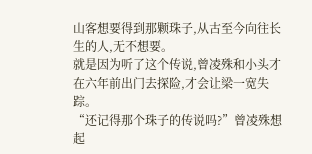山客想要得到那颗珠子,从古至今向往长生的人,无不想要。
就是因为听了这个传说,曾凌殊和小头才在六年前出门去探险,才会让梁一宽失踪。
“还记得那个珠子的传说吗?”曾凌殊想起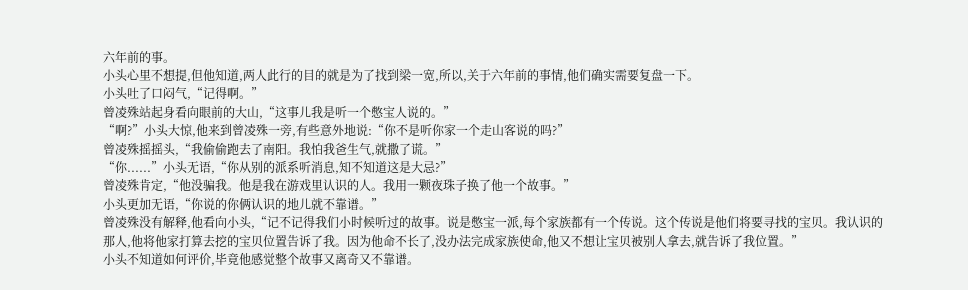六年前的事。
小头心里不想提,但他知道,两人此行的目的就是为了找到梁一宽,所以,关于六年前的事情,他们确实需要复盘一下。
小头吐了口闷气,“记得啊。”
曾凌殊站起身看向眼前的大山,“这事儿我是听一个憋宝人说的。”
“啊?”小头大惊,他来到曾凌殊一旁,有些意外地说:“你不是听你家一个走山客说的吗?”
曾凌殊摇摇头,“我偷偷跑去了南阳。我怕我爸生气,就撒了谎。”
“你......”小头无语,“你从别的派系听消息,知不知道这是大忌?”
曾凌殊肯定,“他没骗我。他是我在游戏里认识的人。我用一颗夜珠子换了他一个故事。”
小头更加无语,“你说的你俩认识的地儿就不靠谱。”
曾凌殊没有解释,他看向小头,“记不记得我们小时候听过的故事。说是憋宝一派,每个家族都有一个传说。这个传说是他们将要寻找的宝贝。我认识的那人,他将他家打算去挖的宝贝位置告诉了我。因为他命不长了,没办法完成家族使命,他又不想让宝贝被别人拿去,就告诉了我位置。”
小头不知道如何评价,毕竟他感觉整个故事又离奇又不靠谱。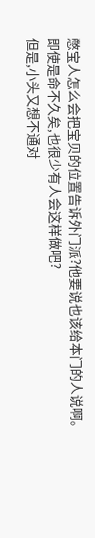憋宝人怎么会把宝贝的位置告诉外门派?他要说也该给本门的人说啊。
即使是命不久矣,也很少有人会这样做吧?
但是,小头又想不通对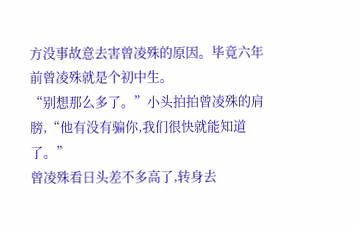方没事故意去害曾凌殊的原因。毕竟六年前曾凌殊就是个初中生。
“别想那么多了。”小头拍拍曾凌殊的肩膀,“他有没有骗你,我们很快就能知道了。”
曾凌殊看日头差不多高了,转身去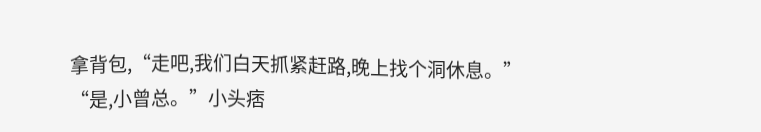拿背包,“走吧,我们白天抓紧赶路,晚上找个洞休息。”
“是,小曾总。”小头痞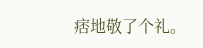痞地敬了个礼。